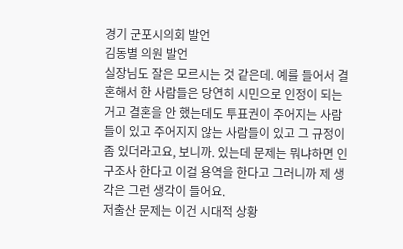경기 군포시의회 발언
김동별 의원 발언
실장님도 잘은 모르시는 것 같은데. 예를 들어서 결혼해서 한 사람들은 당연히 시민으로 인정이 되는 거고 결혼을 안 했는데도 투표권이 주어지는 사람들이 있고 주어지지 않는 사람들이 있고 그 규정이 좀 있더라고요, 보니까. 있는데 문제는 뭐냐하면 인구조사 한다고 이걸 용역을 한다고 그러니까 제 생각은 그런 생각이 들어요.
저출산 문제는 이건 시대적 상황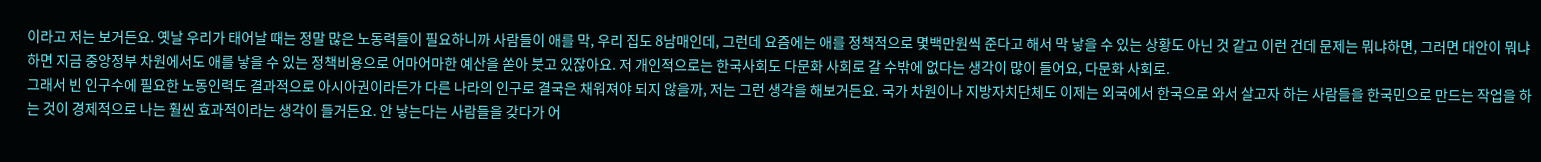이라고 저는 보거든요. 옛날 우리가 태어날 때는 정말 많은 노동력들이 필요하니까 사람들이 애를 막, 우리 집도 8남매인데, 그런데 요즘에는 애를 정책적으로 몇백만원씩 준다고 해서 막 낳을 수 있는 상황도 아닌 것 같고 이런 건데 문제는 뭐냐하면, 그러면 대안이 뭐냐하면 지금 중앙정부 차원에서도 애를 낳을 수 있는 정책비용으로 어마어마한 예산을 쏟아 붓고 있잖아요. 저 개인적으로는 한국사회도 다문화 사회로 갈 수밖에 없다는 생각이 많이 들어요, 다문화 사회로.
그래서 빈 인구수에 필요한 노동인력도 결과적으로 아시아권이라든가 다른 나라의 인구로 결국은 채워져야 되지 않을까, 저는 그런 생각을 해보거든요. 국가 차원이나 지방자치단체도 이제는 외국에서 한국으로 와서 살고자 하는 사람들을 한국민으로 만드는 작업을 하는 것이 경제적으로 나는 훨씬 효과적이라는 생각이 들거든요. 안 낳는다는 사람들을 갖다가 어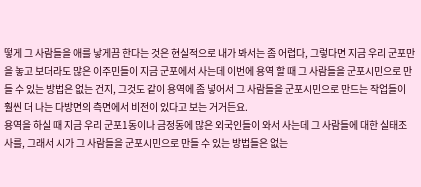떻게 그 사람들을 애를 낳게끔 한다는 것은 현실적으로 내가 봐서는 좀 어렵다, 그렇다면 지금 우리 군포만을 놓고 보더라도 많은 이주민들이 지금 군포에서 사는데 이번에 용역 할 때 그 사람들을 군포시민으로 만들 수 있는 방법은 없는 건지, 그것도 같이 용역에 좀 넣어서 그 사람들을 군포시민으로 만드는 작업들이 훨씬 더 나는 다방면의 측면에서 비전이 있다고 보는 거거든요.
용역을 하실 때 지금 우리 군포1동이나 금정동에 많은 외국인들이 와서 사는데 그 사람들에 대한 실태조사를, 그래서 시가 그 사람들을 군포시민으로 만들 수 있는 방법들은 없는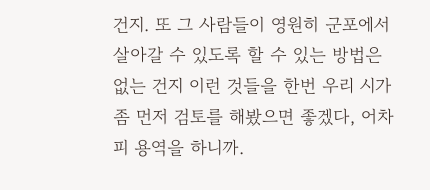건지. 또 그 사람들이 영원히 군포에서 살아갈 수 있도록 할 수 있는 방법은 없는 건지 이런 것들을 한번 우리 시가 좀 먼저 검토를 해봤으면 좋겠다, 어차피 용역을 하니까.